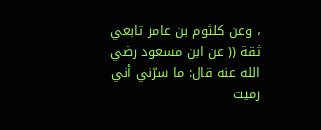، وعن كلثوم بن عامر تابعي ثقة (( عن ابن مسعود رضي الله عنه قال: ما سرّني أني رميت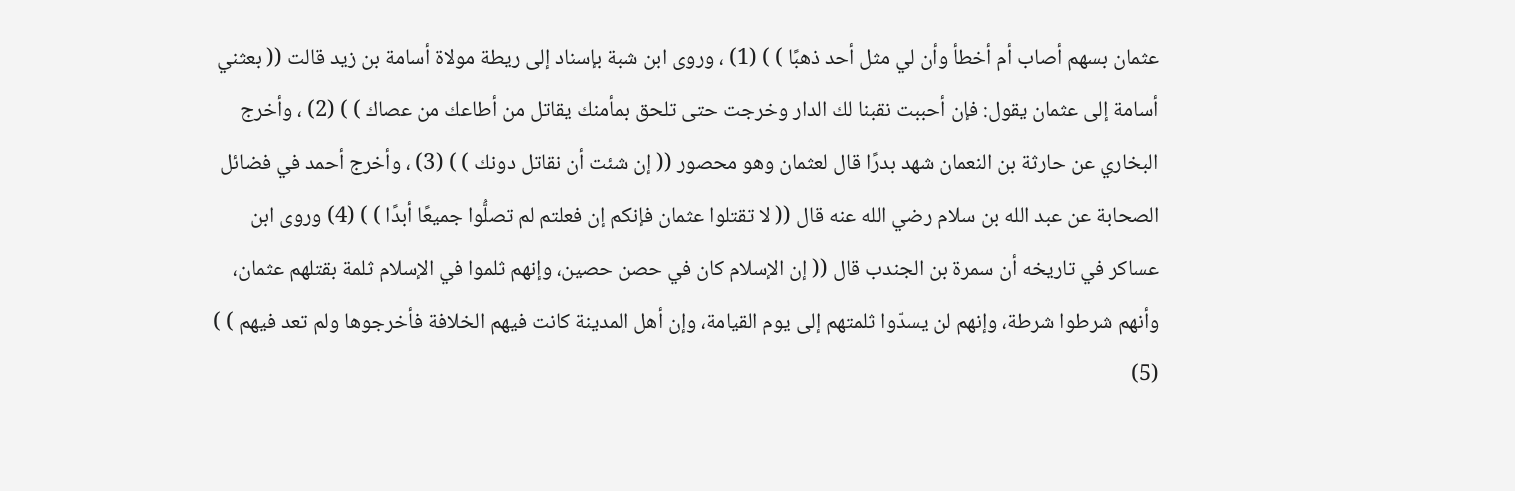عثمان بسهم أصاب أم أخطأ وأن لي مثل أحد ذهبًا ) ) (1) ، وروى ابن شبة بإسناد إلى ريطة مولاة أسامة بن زيد قالت (( بعثني أسامة إلى عثمان يقول: فإن أحببت نقبنا لك الدار وخرجت حتى تلحق بمأمنك يقاتل من أطاعك من عصاك ) ) (2) ، وأخرج البخاري عن حارثة بن النعمان شهد بدرًا قال لعثمان وهو محصور (( إن شئت أن نقاتل دونك ) ) (3) ، وأخرج أحمد في فضائل الصحابة عن عبد الله بن سلام رضي الله عنه قال (( لا تقتلوا عثمان فإنكم إن فعلتم لم تصلُّوا جميعًا أبدًا ) ) (4) وروى ابن عساكر في تاريخه أن سمرة بن الجندب قال (( إن الإسلام كان في حصن حصين، وإنهم ثلموا في الإسلام ثلمة بقتلهم عثمان، وأنهم شرطوا شرطة، وإنهم لن يسدّوا ثلمتهم إلى يوم القيامة، وإن أهل المدينة كانت فيهم الخلافة فأخرجوها ولم تعد فيهم ) ) (5)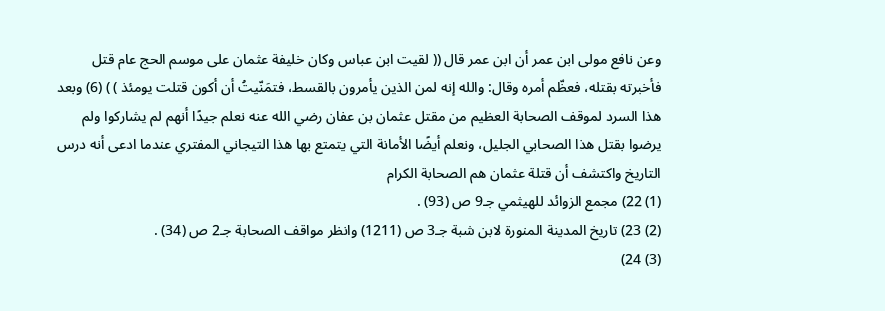وعن نافع مولى ابن عمر أن ابن عمر قال (( لقيت ابن عباس وكان خليفة عثمان على موسم الحج عام قتل فأخبرته بقتله، فعظّم أمره وقال: والله إنه لمن الذين يأمرون بالقسط، فتمَنّيتُ أن أكون قتلت يومئذ ) ) (6) وبعد هذا السرد لموقف الصحابة العظيم من مقتل عثمان بن عفان رضي الله عنه نعلم جيدًا أنهم لم يشاركوا ولم يرضوا بقتل هذا الصحابي الجليل، ونعلم أيضًا الأمانة التي يتمتع بها هذا التيجاني المفتري عندما ادعى أنه درس التاريخ واكتشف أن قتلة عثمان هم الصحابة الكرام
(1) 22) مجمع الزوائد للهيثمي جـ9 ص (93) .
(2) 23) تاريخ المدينة المنورة لابن شبة جـ3 ص (1211) وانظر مواقف الصحابة جـ2 ص (34) .
(3) 24)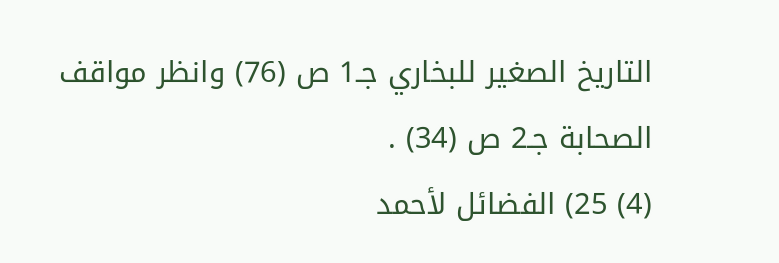التاريخ الصغير للبخاري جـ1 ص (76) وانظر مواقف الصحابة جـ2 ص (34) .
(4) 25) الفضائل لأحمد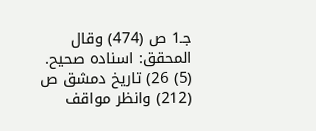جـ1 ص (474) وقال المحقق: اسناده صحيح.
(5) 26) تاريخ دمشق ص (212) وانظر مواقف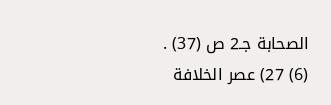الصحابة جـ2 ص (37) .
(6) 27) عصر الخلافة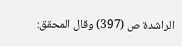الراشدة ص (397) وقال المحقق: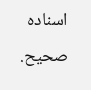اسناده صحيح.